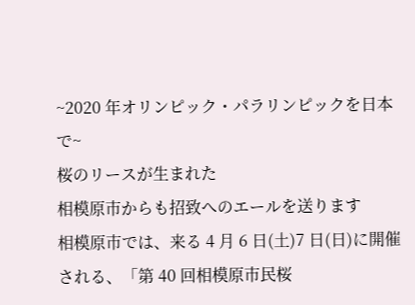~2020 年オリンピック・パラリンピックを日本で~
桜のリースが生まれた
相模原市からも招致へのエールを送ります
相模原市では、来る 4 月 6 日(土)7 日(日)に開催される、「第 40 回相模原市民桜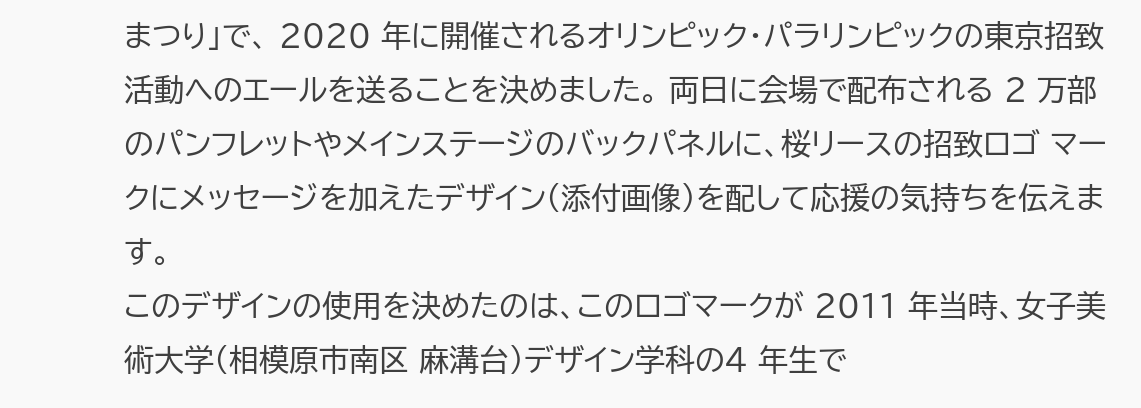まつり」で、 2020 年に開催されるオリンピック・パラリンピックの東京招致活動へのエールを送ることを決めました。 両日に会場で配布される 2 万部のパンフレットやメインステージのバックパネルに、桜リースの招致ロゴ マークにメッセージを加えたデザイン(添付画像)を配して応援の気持ちを伝えます。
このデザインの使用を決めたのは、このロゴマークが 2011 年当時、女子美術大学(相模原市南区 麻溝台)デザイン学科の4 年生で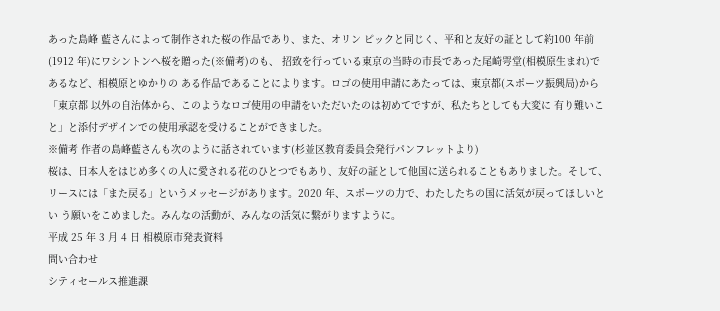あった島峰 藍さんによって制作された桜の作品であり、また、オリン ピックと同じく、平和と友好の証として約100 年前(1912 年)にワシントンへ桜を贈った(※備考)のも、 招致を行っている東京の当時の市長であった尾崎咢堂(相模原生まれ)であるなど、相模原とゆかりの ある作品であることによります。ロゴの使用申請にあたっては、東京都(スポーツ振興局)から「東京都 以外の自治体から、このようなロゴ使用の申請をいただいたのは初めてですが、私たちとしても大変に 有り難いこと」と添付デザインでの使用承認を受けることができました。
※備考 作者の島峰藍さんも次のように話されています(杉並区教育委員会発行パンフレットより)
桜は、日本人をはじめ多くの人に愛される花のひとつでもあり、友好の証として他国に送られることもありました。そして、 リースには「また戻る」というメッセージがあります。2020 年、スポーツの力で、わたしたちの国に活気が戻ってほしいとい う願いをこめました。みんなの活動が、みんなの活気に繋がりますように。
平成 25 年 3 月 4 日 相模原市発表資料
問い合わせ
シティセールス推進課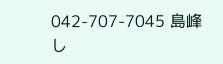042-707-7045 島峰
し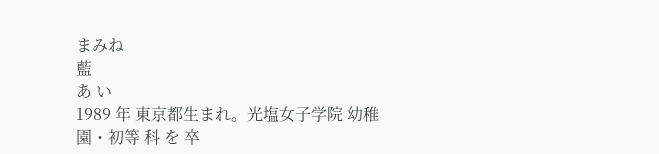まみね
藍
あ い
1989 年 東京都生まれ。光塩女子学院 幼稚園・初等 科 を 卒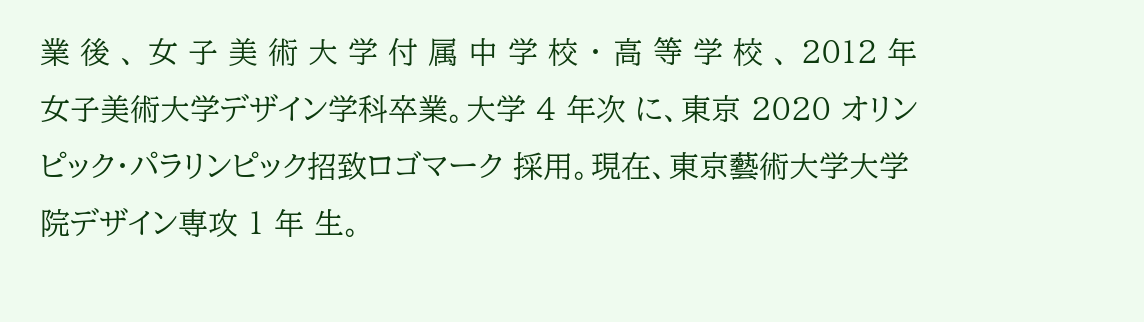業 後 、 女 子 美 術 大 学 付 属 中 学 校 ・ 高 等 学 校 、 2012 年女子美術大学デザイン学科卒業。大学 4 年次 に、東京 2020 オリンピック・パラリンピック招致ロゴマーク 採用。現在、東京藝術大学大学院デザイン専攻 1 年 生。